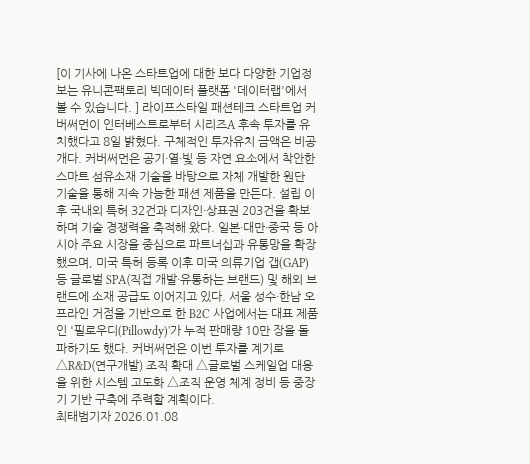[이 기사에 나온 스타트업에 대한 보다 다양한 기업정보는 유니콘팩토리 빅데이터 플랫폼 '데이터랩'에서 볼 수 있습니다. ] 라이프스타일 패션테크 스타트업 커버써먼이 인터베스트로부터 시리즈A 후속 투자를 유치했다고 8일 밝혔다. 구체적인 투자유치 금액은 비공개다. 커버써먼은 공기·열·빛 등 자연 요소에서 착안한 스마트 섬유소재 기술을 바탕으로 자체 개발한 원단 기술을 통해 지속 가능한 패션 제품을 만든다. 설립 이후 국내외 특허 32건과 디자인·상표권 203건을 확보하며 기술 경쟁력을 축적해 왔다. 일본·대만·중국 등 아시아 주요 시장을 중심으로 파트너십과 유통망을 확장했으며, 미국 특허 등록 이후 미국 의류기업 갭(GAP) 등 글로벌 SPA(직접 개발·유통하는 브랜드) 및 해외 브랜드에 소재 공급도 이어지고 있다. 서울 성수·한남 오프라인 거점을 기반으로 한 B2C 사업에서는 대표 제품인 '필로우디(Pillowdy)'가 누적 판매량 10만 장을 돌파하기도 했다. 커버써먼은 이번 투자를 계기로 △R&D(연구개발) 조직 확대 △글로벌 스케일업 대응을 위한 시스템 고도화 △조직 운영 체계 정비 등 중장기 기반 구축에 주력할 계획이다.
최태범기자 2026.01.08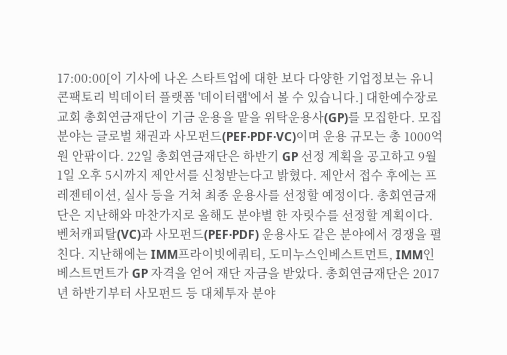17:00:00[이 기사에 나온 스타트업에 대한 보다 다양한 기업정보는 유니콘팩토리 빅데이터 플랫폼 '데이터랩'에서 볼 수 있습니다.] 대한예수장로교회 총회연금재단이 기금 운용을 맡을 위탁운용사(GP)를 모집한다. 모집 분야는 글로벌 채권과 사모펀드(PEF·PDF·VC)이며 운용 규모는 총 1000억원 안팎이다. 22일 총회연금재단은 하반기 GP 선정 계획을 공고하고 9월 1일 오후 5시까지 제안서를 신청받는다고 밝혔다. 제안서 접수 후에는 프레젠테이션, 실사 등을 거쳐 최종 운용사를 선정할 예정이다. 총회연금재단은 지난해와 마찬가지로 올해도 분야별 한 자릿수를 선정할 계획이다. 벤처캐피탈(VC)과 사모펀드(PEF·PDF) 운용사도 같은 분야에서 경쟁을 펼친다. 지난해에는 IMM프라이빗에쿼티, 도미누스인베스트먼트, IMM인베스트먼트가 GP 자격을 얻어 재단 자금을 받았다. 총회연금재단은 2017년 하반기부터 사모펀드 등 대체투자 분야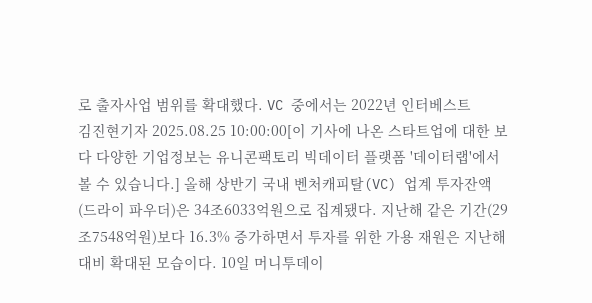로 출자사업 범위를 확대했다. VC 중에서는 2022년 인터베스트
김진현기자 2025.08.25 10:00:00[이 기사에 나온 스타트업에 대한 보다 다양한 기업정보는 유니콘팩토리 빅데이터 플랫폼 '데이터랩'에서 볼 수 있습니다.] 올해 상반기 국내 벤처캐피탈(VC) 업계 투자잔액(드라이 파우더)은 34조6033억원으로 집계됐다. 지난해 같은 기간(29조7548억원)보다 16.3% 증가하면서 투자를 위한 가용 재원은 지난해 대비 확대된 모습이다. 10일 머니투데이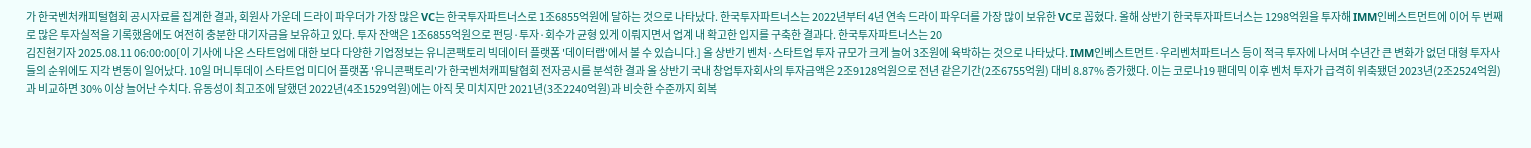가 한국벤처캐피털협회 공시자료를 집계한 결과, 회원사 가운데 드라이 파우더가 가장 많은 VC는 한국투자파트너스로 1조6855억원에 달하는 것으로 나타났다. 한국투자파트너스는 2022년부터 4년 연속 드라이 파우더를 가장 많이 보유한 VC로 꼽혔다. 올해 상반기 한국투자파트너스는 1298억원을 투자해 IMM인베스트먼트에 이어 두 번째로 많은 투자실적을 기록했음에도 여전히 충분한 대기자금을 보유하고 있다. 투자 잔액은 1조6855억원으로 펀딩·투자·회수가 균형 있게 이뤄지면서 업계 내 확고한 입지를 구축한 결과다. 한국투자파트너스는 20
김진현기자 2025.08.11 06:00:00[이 기사에 나온 스타트업에 대한 보다 다양한 기업정보는 유니콘팩토리 빅데이터 플랫폼 '데이터랩'에서 볼 수 있습니다.] 올 상반기 벤처·스타트업 투자 규모가 크게 늘어 3조원에 육박하는 것으로 나타났다. IMM인베스트먼트·우리벤처파트너스 등이 적극 투자에 나서며 수년간 큰 변화가 없던 대형 투자사들의 순위에도 지각 변동이 일어났다. 10일 머니투데이 스타트업 미디어 플랫폼 '유니콘팩토리'가 한국벤처캐피탈협회 전자공시를 분석한 결과 올 상반기 국내 창업투자회사의 투자금액은 2조9128억원으로 전년 같은기간(2조6755억원) 대비 8.87% 증가했다. 이는 코로나19 팬데믹 이후 벤처 투자가 급격히 위축됐던 2023년(2조2524억원)과 비교하면 30% 이상 늘어난 수치다. 유동성이 최고조에 달했던 2022년(4조1529억원)에는 아직 못 미치지만 2021년(3조2240억원)과 비슷한 수준까지 회복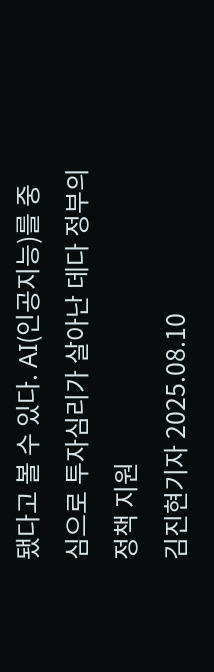됐다고 볼 수 있다. AI(인공지능)를 중심으로 투자심리가 살아난 데다 정부의 정책 지원
김진현기자 2025.08.10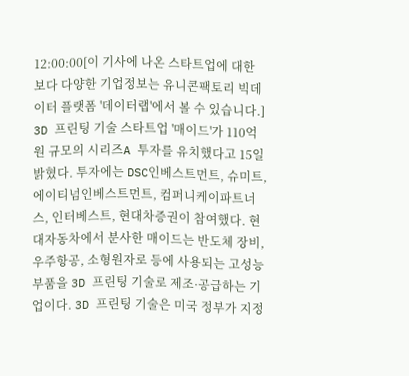12:00:00[이 기사에 나온 스타트업에 대한 보다 다양한 기업정보는 유니콘팩토리 빅데이터 플랫폼 '데이터랩'에서 볼 수 있습니다.] 3D 프린팅 기술 스타트업 '매이드'가 110억원 규모의 시리즈A 투자를 유치했다고 15일 밝혔다. 투자에는 DSC인베스트먼트, 슈미트, 에이티넘인베스트먼트, 컴퍼니케이파트너스, 인터베스트, 현대차증권이 참여했다. 현대자동차에서 분사한 매이드는 반도체 장비, 우주항공, 소형원자로 등에 사용되는 고성능 부품을 3D 프린팅 기술로 제조·공급하는 기업이다. 3D 프린팅 기술은 미국 정부가 지정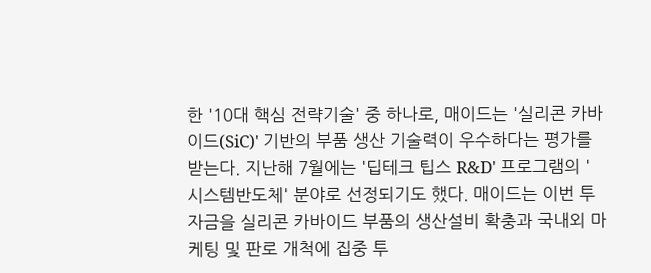한 '10대 핵심 전략기술' 중 하나로, 매이드는 '실리콘 카바이드(SiC)' 기반의 부품 생산 기술력이 우수하다는 평가를 받는다. 지난해 7월에는 '딥테크 팁스 R&D' 프로그램의 '시스템반도체' 분야로 선정되기도 했다. 매이드는 이번 투자금을 실리콘 카바이드 부품의 생산설비 확충과 국내외 마케팅 및 판로 개척에 집중 투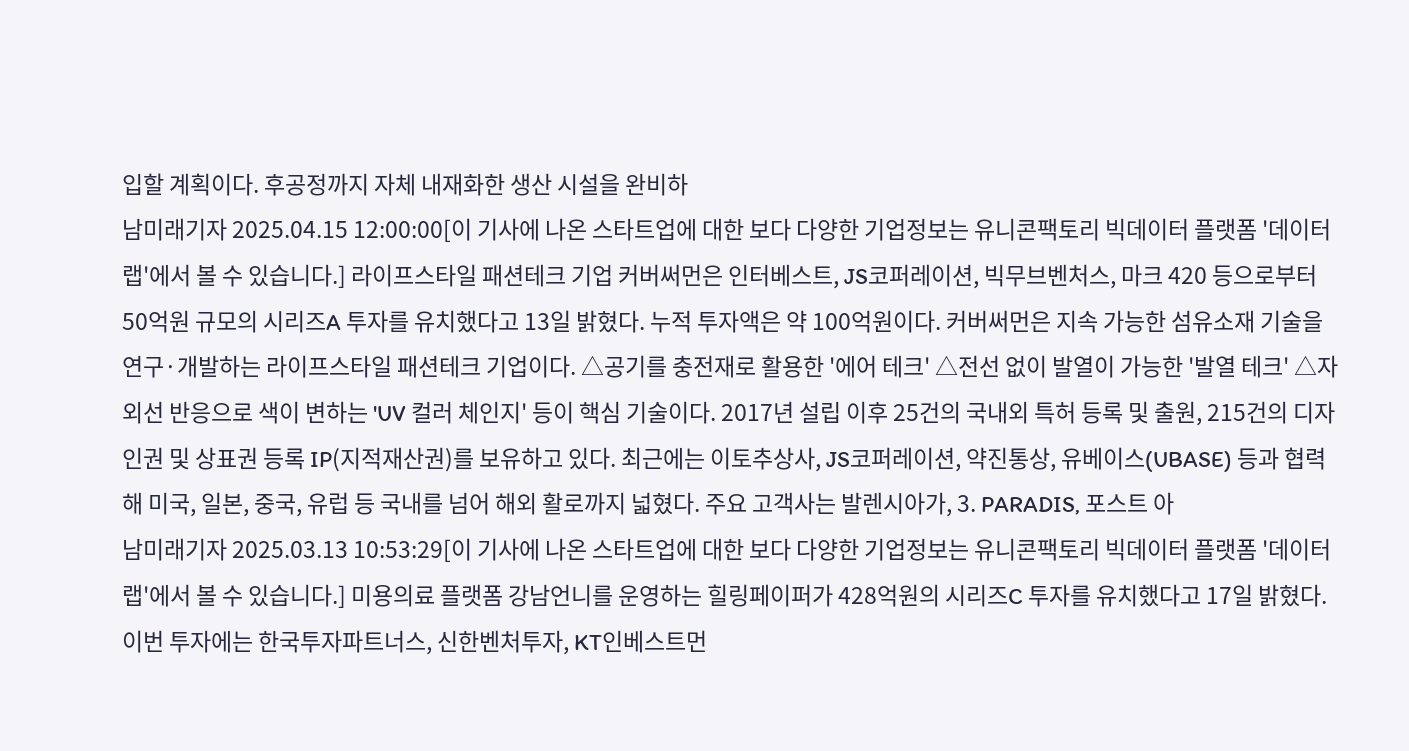입할 계획이다. 후공정까지 자체 내재화한 생산 시설을 완비하
남미래기자 2025.04.15 12:00:00[이 기사에 나온 스타트업에 대한 보다 다양한 기업정보는 유니콘팩토리 빅데이터 플랫폼 '데이터랩'에서 볼 수 있습니다.] 라이프스타일 패션테크 기업 커버써먼은 인터베스트, JS코퍼레이션, 빅무브벤처스, 마크 420 등으로부터 50억원 규모의 시리즈A 투자를 유치했다고 13일 밝혔다. 누적 투자액은 약 100억원이다. 커버써먼은 지속 가능한 섬유소재 기술을 연구·개발하는 라이프스타일 패션테크 기업이다. △공기를 충전재로 활용한 '에어 테크' △전선 없이 발열이 가능한 '발열 테크' △자외선 반응으로 색이 변하는 'UV 컬러 체인지' 등이 핵심 기술이다. 2017년 설립 이후 25건의 국내외 특허 등록 및 출원, 215건의 디자인권 및 상표권 등록 IP(지적재산권)를 보유하고 있다. 최근에는 이토추상사, JS코퍼레이션, 약진통상, 유베이스(UBASE) 등과 협력해 미국, 일본, 중국, 유럽 등 국내를 넘어 해외 활로까지 넓혔다. 주요 고객사는 발렌시아가, 3. PARADIS, 포스트 아
남미래기자 2025.03.13 10:53:29[이 기사에 나온 스타트업에 대한 보다 다양한 기업정보는 유니콘팩토리 빅데이터 플랫폼 '데이터랩'에서 볼 수 있습니다.] 미용의료 플랫폼 강남언니를 운영하는 힐링페이퍼가 428억원의 시리즈C 투자를 유치했다고 17일 밝혔다. 이번 투자에는 한국투자파트너스, 신한벤처투자, KT인베스트먼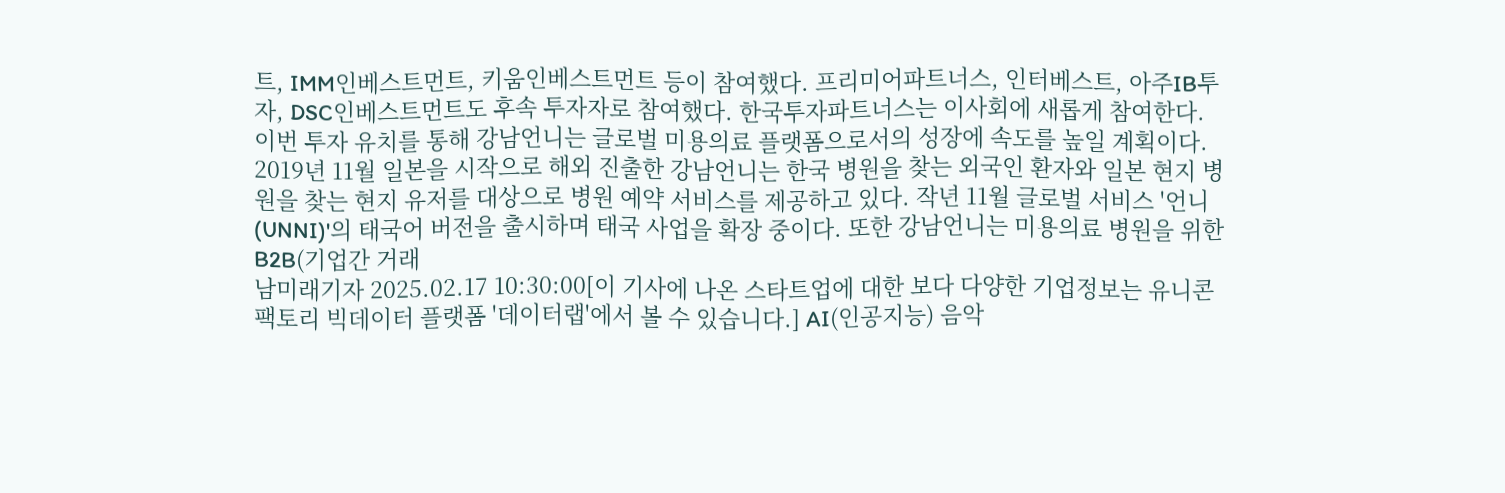트, IMM인베스트먼트, 키움인베스트먼트 등이 참여했다. 프리미어파트너스, 인터베스트, 아주IB투자, DSC인베스트먼트도 후속 투자자로 참여했다. 한국투자파트너스는 이사회에 새롭게 참여한다. 이번 투자 유치를 통해 강남언니는 글로벌 미용의료 플랫폼으로서의 성장에 속도를 높일 계획이다. 2019년 11월 일본을 시작으로 해외 진출한 강남언니는 한국 병원을 찾는 외국인 환자와 일본 현지 병원을 찾는 현지 유저를 대상으로 병원 예약 서비스를 제공하고 있다. 작년 11월 글로벌 서비스 '언니(UNNI)'의 태국어 버전을 출시하며 태국 사업을 확장 중이다. 또한 강남언니는 미용의료 병원을 위한 B2B(기업간 거래
남미래기자 2025.02.17 10:30:00[이 기사에 나온 스타트업에 대한 보다 다양한 기업정보는 유니콘팩토리 빅데이터 플랫폼 '데이터랩'에서 볼 수 있습니다.] AI(인공지능) 음악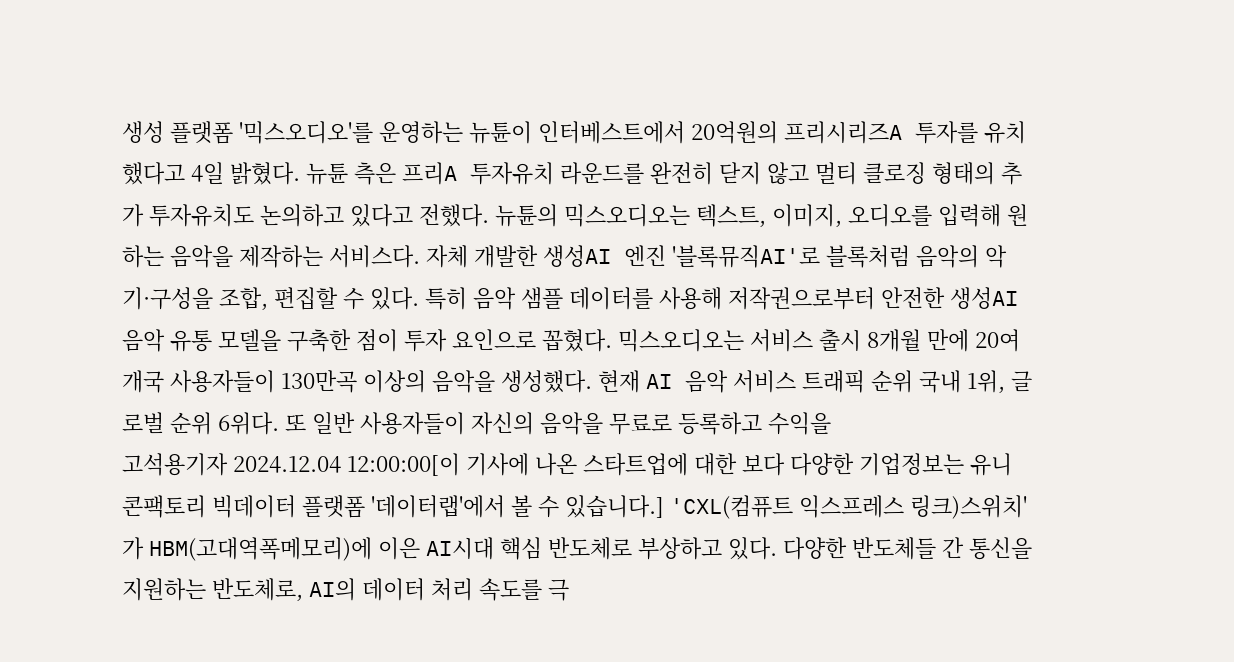생성 플랫폼 '믹스오디오'를 운영하는 뉴튠이 인터베스트에서 20억원의 프리시리즈A 투자를 유치했다고 4일 밝혔다. 뉴튠 측은 프리A 투자유치 라운드를 완전히 닫지 않고 멀티 클로징 형태의 추가 투자유치도 논의하고 있다고 전했다. 뉴튠의 믹스오디오는 텍스트, 이미지, 오디오를 입력해 원하는 음악을 제작하는 서비스다. 자체 개발한 생성AI 엔진 '블록뮤직AI'로 블록처럼 음악의 악기·구성을 조합, 편집할 수 있다. 특히 음악 샘플 데이터를 사용해 저작권으로부터 안전한 생성AI 음악 유통 모델을 구축한 점이 투자 요인으로 꼽혔다. 믹스오디오는 서비스 출시 8개월 만에 20여개국 사용자들이 130만곡 이상의 음악을 생성했다. 현재 AI 음악 서비스 트래픽 순위 국내 1위, 글로벌 순위 6위다. 또 일반 사용자들이 자신의 음악을 무료로 등록하고 수익을
고석용기자 2024.12.04 12:00:00[이 기사에 나온 스타트업에 대한 보다 다양한 기업정보는 유니콘팩토리 빅데이터 플랫폼 '데이터랩'에서 볼 수 있습니다.] 'CXL(컴퓨트 익스프레스 링크)스위치'가 HBM(고대역폭메모리)에 이은 AI시대 핵심 반도체로 부상하고 있다. 다양한 반도체들 간 통신을 지원하는 반도체로, AI의 데이터 처리 속도를 극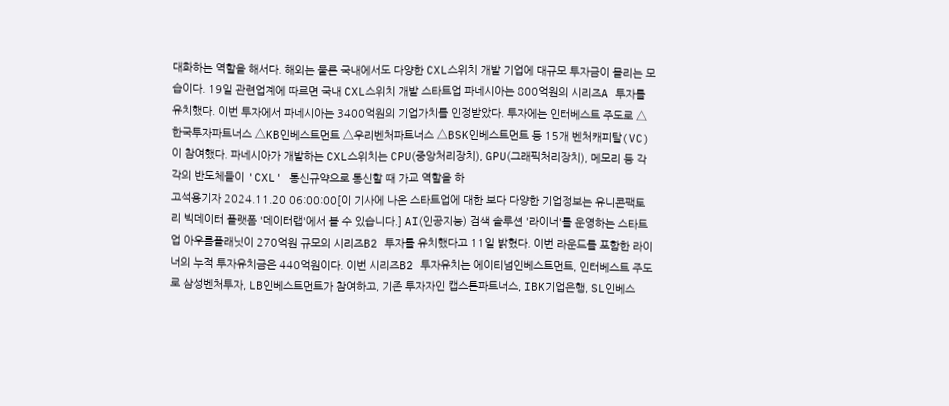대화하는 역할을 해서다. 해외는 물론 국내에서도 다양한 CXL스위치 개발 기업에 대규모 투자금이 몰리는 모습이다. 19일 관련업계에 따르면 국내 CXL스위치 개발 스타트업 파네시아는 800억원의 시리즈A 투자를 유치했다. 이번 투자에서 파네시아는 3400억원의 기업가치를 인정받았다. 투자에는 인터베스트 주도로 △한국투자파트너스 △KB인베스트먼트 △우리벤처파트너스 △BSK인베스트먼트 등 15개 벤처캐피탈(VC)이 참여했다. 파네시아가 개발하는 CXL스위치는 CPU(중앙처리장치), GPU(그래픽처리장치), 메모리 등 각각의 반도체들이 'CXL' 통신규약으로 통신할 때 가교 역할을 하
고석용기자 2024.11.20 06:00:00[이 기사에 나온 스타트업에 대한 보다 다양한 기업정보는 유니콘팩토리 빅데이터 플랫폼 '데이터랩'에서 볼 수 있습니다.] AI(인공지능) 검색 솔루션 '라이너'를 운영하는 스타트업 아우름플래닛이 270억원 규모의 시리즈B2 투자를 유치했다고 11일 밝혔다. 이번 라운드를 포함한 라이너의 누적 투자유치금은 440억원이다. 이번 시리즈B2 투자유치는 에이티넘인베스트먼트, 인터베스트 주도로 삼성벤처투자, LB인베스트먼트가 참여하고, 기존 투자자인 캡스톤파트너스, IBK기업은행, SL인베스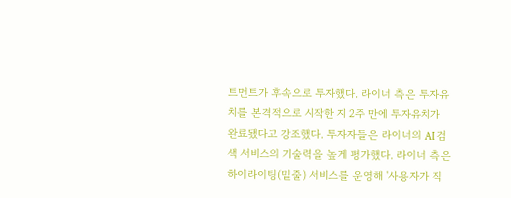트먼트가 후속으로 투자했다. 라이너 측은 투자유치를 본격적으로 시작한 지 2주 만에 투자유치가 완료됐다고 강조했다. 투자자들은 라이너의 AI 검색 서비스의 기술력을 높게 평가했다. 라이너 측은 하이라이팅(밑줄) 서비스를 운영해 '사용자가 직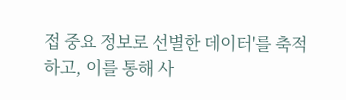접 중요 정보로 선별한 데이터'를 축적하고, 이를 통해 사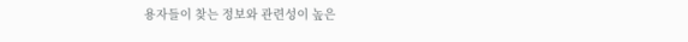용자들이 찾는 정보와 관련성이 높은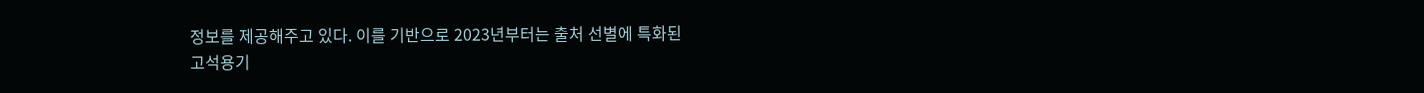정보를 제공해주고 있다. 이를 기반으로 2023년부터는 출처 선별에 특화된
고석용기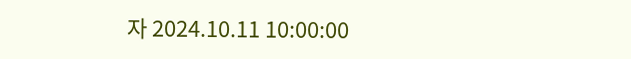자 2024.10.11 10:00:00